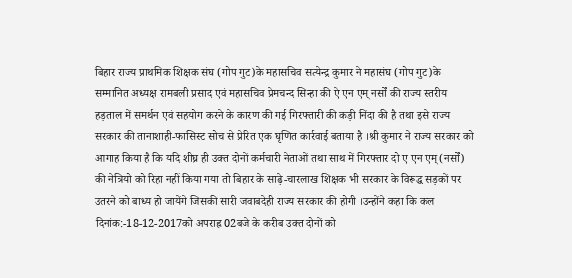बिहार राज्य प्राथमिक शिक्षक संघ (गोप गुट)के महासचिव सत्येन्द्र कुमार ने महासंघ (गोप गुट)के सम्मानित अध्यक्ष रामबली प्रसाद एवं महासचिव प्रेमचन्द सिन्हा की ऐ एन एम् नर्सों की राज्य स्तरीय हड़ताल में समर्थन एवं सहयोग करने के कारण की गई गिरफ्तारी की कड़ी निंदा की है तथा इसे राज्य सरकार की तानाशाही-फासिस्ट सोच से प्रेरित एक घृणित कार्रवाई बताया है ।श्री कुमार ने राज्य सरकार को आगाह किया है कि यदि शीघ्र ही उक्त दोनों कर्मचारी नेताओं तथा साथ में गिरफ्तार दो ए एन एम्(नर्सों) की नेत्रियो को रिहा नहीं किया गया तो बिहार के साढ़े-चारलाख शिक्षक भी सरकार के विरूद्ध सड़कों पर उतरने को बाध्य हो जायेंगे जिसकी सारी जवाबदेही राज्य सरकार की होगी ।उन्होंने कहा कि कल दिनांक:-18-12-2017को अपराह्न 02बजे के करीब उक्त दोनों को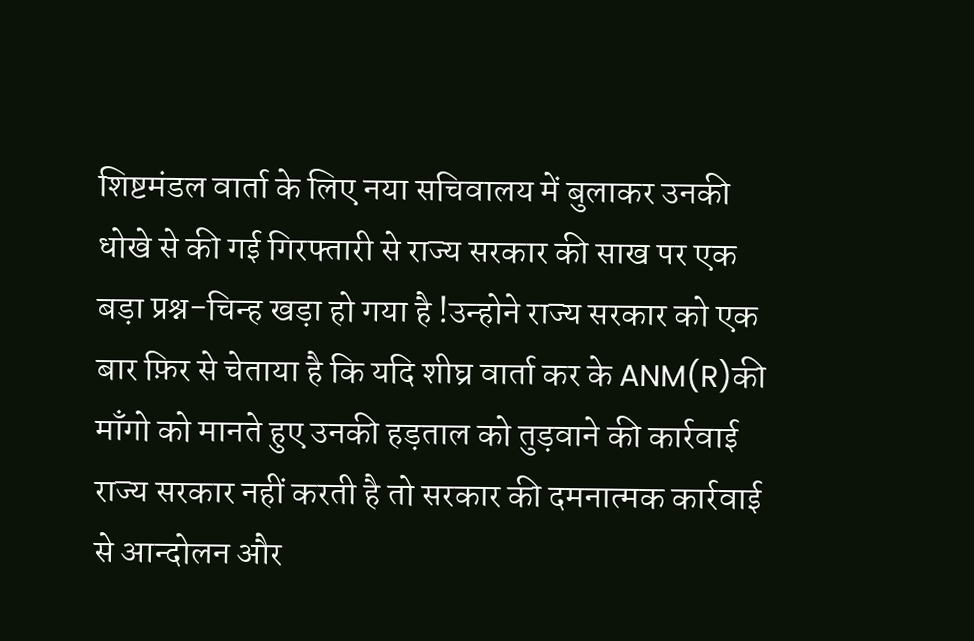शिष्टमंडल वार्ता के लिए नया सचिवालय में बुलाकर उनकी धोखे से की गई गिरफ्तारी से राज्य सरकार की साख पर एक बड़ा प्रश्न-चिन्ह खड़ा हो गया है !उन्होने राज्य सरकार को एक बार फ़िर से चेताया है कि यदि शीघ्र वार्ता कर के ANM(R)की माँगो को मानते हुए उनकी हड़ताल को तुड़वाने की कार्रवाई राज्य सरकार नहीं करती है तो सरकार की दमनात्मक कार्रवाई से आन्दोलन और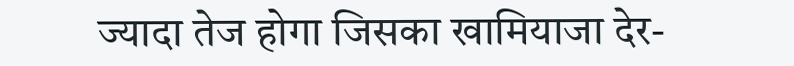ज्यादा तेज होगा जिसका खामियाजा देर-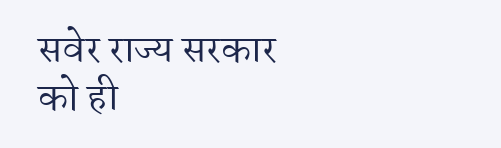सवेर राज्य सरकार को ही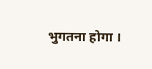भुगतना होगा ।